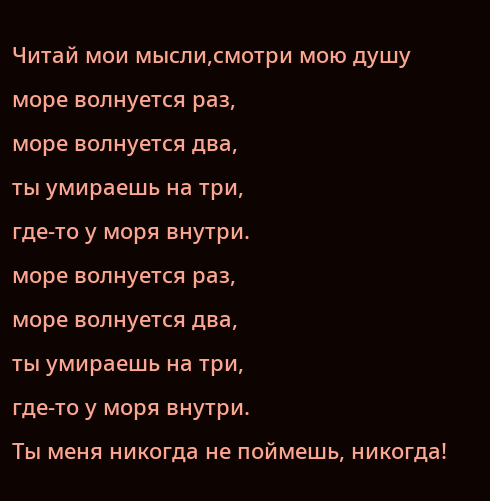Читай мои мысли,смотри мою душу
море волнуется раз,
море волнуется два,
ты умираешь на три,
где-то у моря внутри.
море волнуется раз,
море волнуется два,
ты умираешь на три,
где-то у моря внутри.
Ты меня никогда не поймешь, никогда!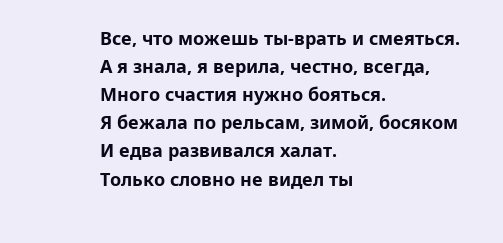Все, что можешь ты-врать и смеяться.
А я знала, я верила, честно, всегда,
Много счастия нужно бояться.
Я бежала по рельсам, зимой, босяком
И едва развивался халат.
Только словно не видел ты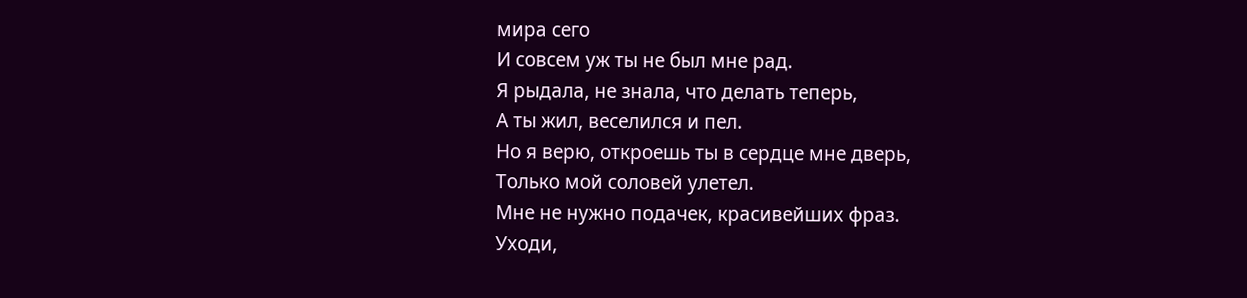мира сего
И совсем уж ты не был мне рад.
Я рыдала, не знала, что делать теперь,
А ты жил, веселился и пел.
Но я верю, откроешь ты в сердце мне дверь,
Только мой соловей улетел.
Мне не нужно подачек, красивейших фраз.
Уходи,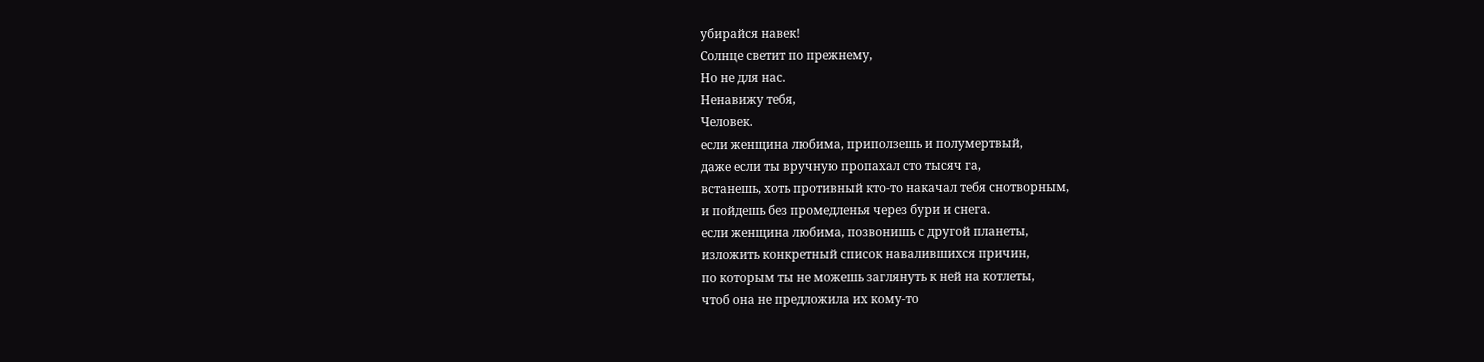убирайся навек!
Солнце светит по прежнему,
Но не для нас.
Ненавижу тебя,
Человек.
если женщина любима, приползешь и полумертвый,
даже если ты вручную пропахал сто тысяч га,
встанешь, хоть противный кто-то накачал тебя снотворным,
и пойдешь без промедленья через бури и снега.
если женщина любима, позвонишь с другой планеты,
изложить конкретный список навалившихся причин,
по которым ты не можешь заглянуть к ней на котлеты,
чтоб она не предложила их кому-то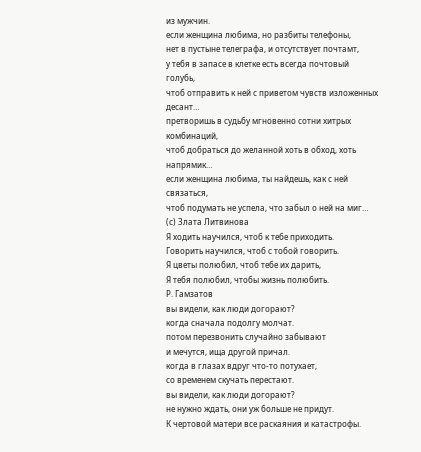из мужчин.
если женщина любима, но разбиты телефоны,
нет в пустыне телеграфа, и отсутствует почтамт,
у тебя в запасе в клетке есть всегда почтовый голубь,
чтоб отправить к ней с приветом чувств изложенных десант…
претворишь в судьбу мгновенно сотни хитрых комбинаций,
чтоб добраться до желанной хоть в обход, хоть напрямик…
если женщина любима, ты найдешь, как с ней связаться,
чтоб подумать не успела, что забыл о ней на миг…
(с) Злата Литвинова
Я ходить научился, чтоб к тебе приходить.
Говорить научился, чтоб с тобой говорить.
Я цветы полюбил, чтоб тебе их дарить,
Я тебя полюбил, чтобы жизнь полюбить.
Р. Гамзатов
вы видели, как люди догорают?
когда сначала подолгу молчат.
потом перезвонить случайно забывают
и мечутся, ища другой причал.
когда в глазах вдруг что-то потухает,
со временем скучать перестают.
вы видели, как люди догорают?
не нужно ждать, они уж больше не придут.
К чертовой матери все раскаяния и катастрофы.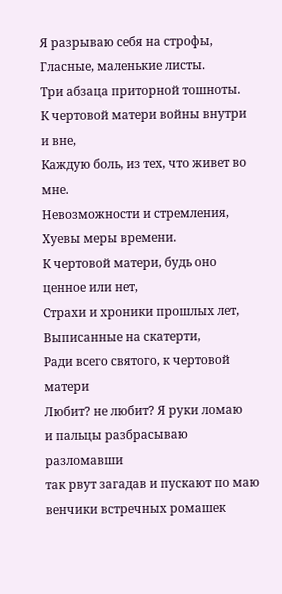Я разрываю себя на строфы,
Гласные, маленькие листы.
Три абзаца приторной тошноты.
К чертовой матери войны внутри и вне,
Каждую боль, из тех, что живет во мне.
Невозможности и стремления,
Хуевы меры времени.
К чертовой матери, будь оно ценное или нет,
Страхи и хроники прошлых лет,
Выписанные на скатерти,
Ради всего святого, к чертовой матери
Любит? не любит? Я руки ломаю
и пальцы разбрасываю разломавши
так рвут загадав и пускают по маю
венчики встречных ромашек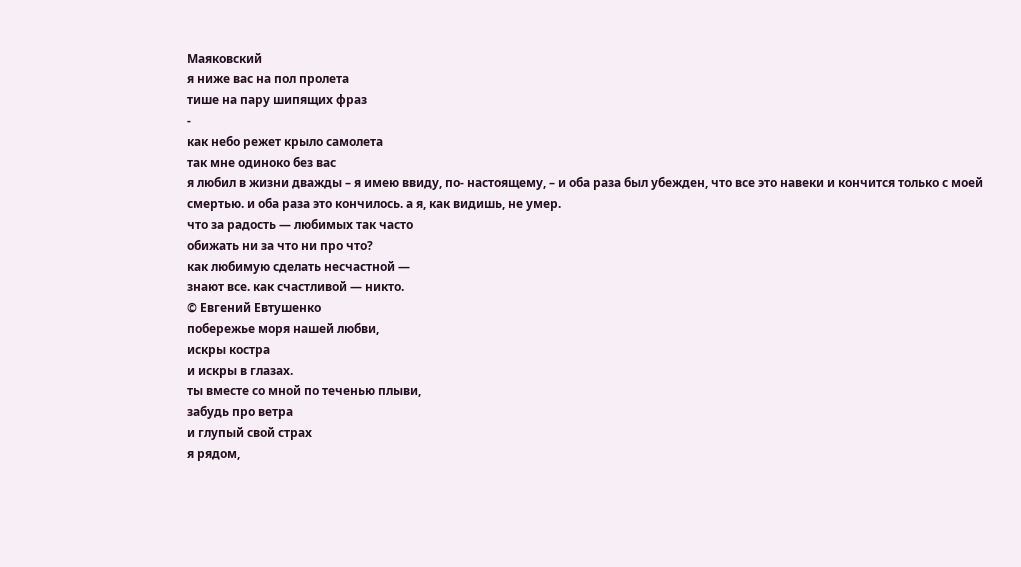Маяковский
я ниже вас на пол пролета
тише на пару шипящих фраз
-
как небо режет крыло самолета
так мне одиноко без вас
я любил в жизни дважды – я имею ввиду, по- настоящему, – и оба раза был убежден, что все это навеки и кончится только с моей смертью. и оба раза это кончилось. а я, как видишь, не умер.
что за радость — любимых так часто
обижать ни за что ни про что?
как любимую сделать несчастной —
знают все. как счастливой — никто.
© Евгений Евтушенко
побережье моря нашей любви,
искры костра
и искры в глазах.
ты вместе со мной по теченью плыви,
забудь про ветра
и глупый свой страх
я рядом,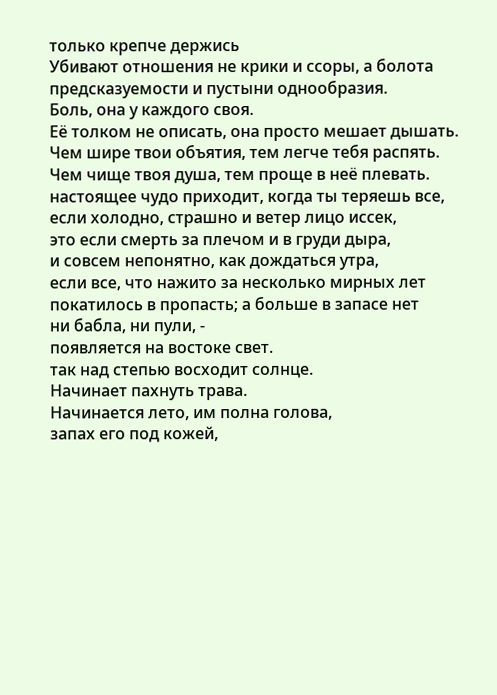только крепче держись
Убивают отношения не крики и ссоры, а болота предсказуемости и пустыни однообразия.
Боль, она у каждого своя.
Её толком не описать, она просто мешает дышать.
Чем шире твои объятия, тем легче тебя распять.
Чем чище твоя душа, тем проще в неё плевать.
настоящее чудо приходит, когда ты теряешь все,
если холодно, страшно и ветер лицо иссек,
это если смерть за плечом и в груди дыра,
и совсем непонятно, как дождаться утра,
если все, что нажито за несколько мирных лет
покатилось в пропасть; а больше в запасе нет
ни бабла, ни пули, -
появляется на востоке свет.
так над степью восходит солнце.
Начинает пахнуть трава.
Начинается лето, им полна голова,
запах его под кожей,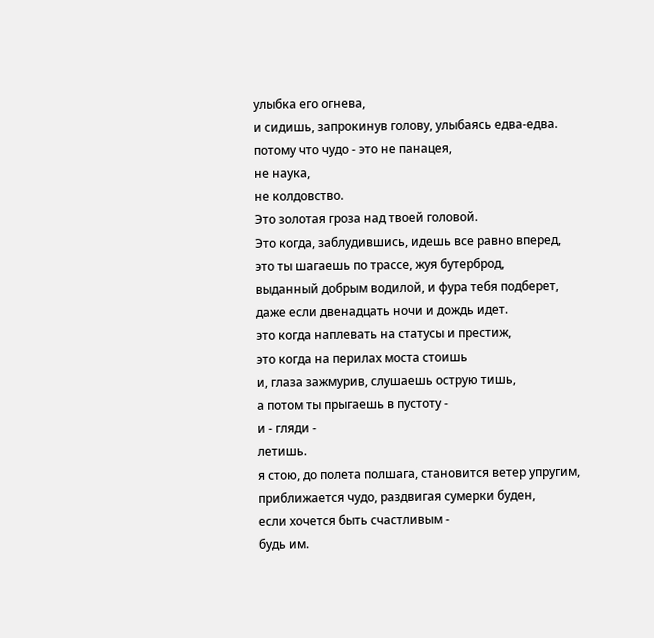улыбка его огнева,
и сидишь, запрокинув голову, улыбаясь едва-едва.
потому что чудо - это не панацея,
не наука,
не колдовство.
Это золотая гроза над твоей головой.
Это когда, заблудившись, идешь все равно вперед,
это ты шагаешь по трассе, жуя бутерброд,
выданный добрым водилой, и фура тебя подберет,
даже если двенадцать ночи и дождь идет.
это когда наплевать на статусы и престиж,
это когда на перилах моста стоишь
и, глаза зажмурив, слушаешь острую тишь,
а потом ты прыгаешь в пустоту -
и - гляди -
летишь.
я стою, до полета полшага, становится ветер упругим,
приближается чудо, раздвигая сумерки буден,
если хочется быть счастливым -
будь им.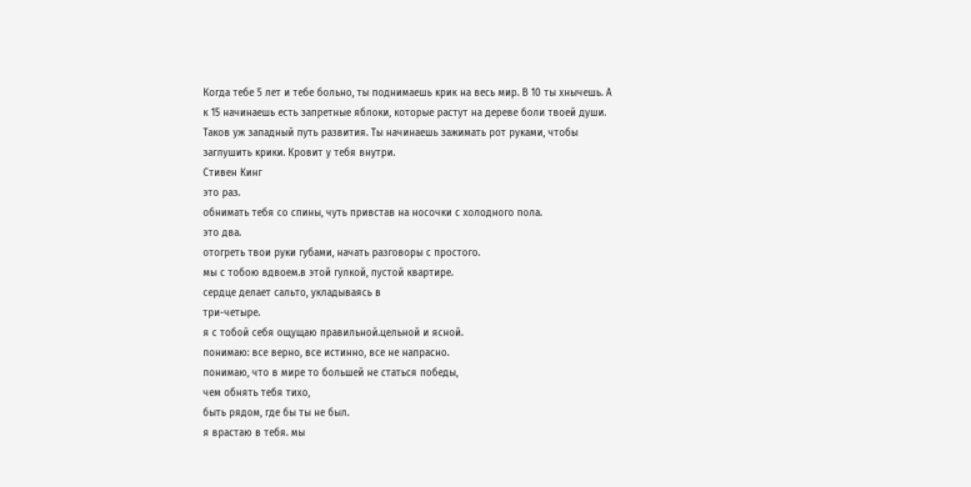Когда тебе 5 лет и тебе больно, ты поднимаешь крик на весь мир. В 10 ты хнычешь. А к 15 начинаешь есть запретные яблоки, которые растут на дереве боли твоей души. Таков уж западный путь развития. Ты начинаешь зажимать рот руками, чтобы заглушить крики. Кровит у тебя внутри.
Стивен Кинг
это раз.
обнимать тебя со спины, чуть привстав на носочки с холодного пола.
это два.
отогреть твои руки губами, начать разговоры с простого.
мы с тобою вдвоем.в этой гулкой, пустой квартире.
сердце делает сальто, укладываясь в
три-четыре.
я с тобой себя ощущаю правильной.цельной и ясной.
понимаю: все верно, все истинно, все не напрасно.
понимаю, что в мире то большей не статься победы,
чем обнять тебя тихо,
быть рядом, где бы ты не был.
я врастаю в тебя. мы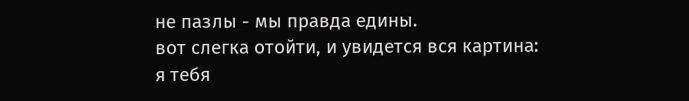не пазлы - мы правда едины.
вот слегка отойти, и увидется вся картина:
я тебя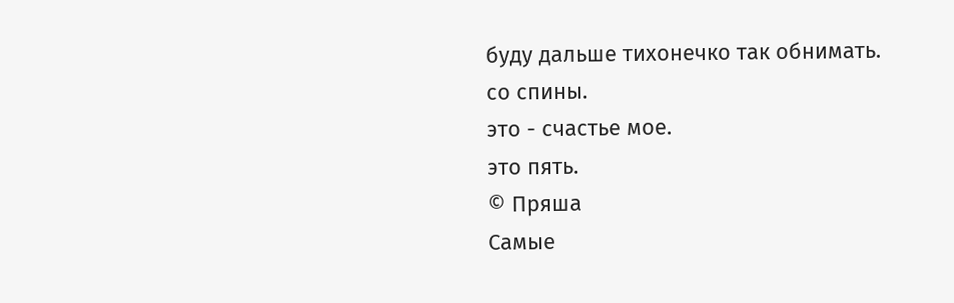буду дальше тихонечко так обнимать.
со спины.
это - счастье мое.
это пять.
© Пряша
Самые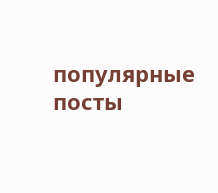популярные посты